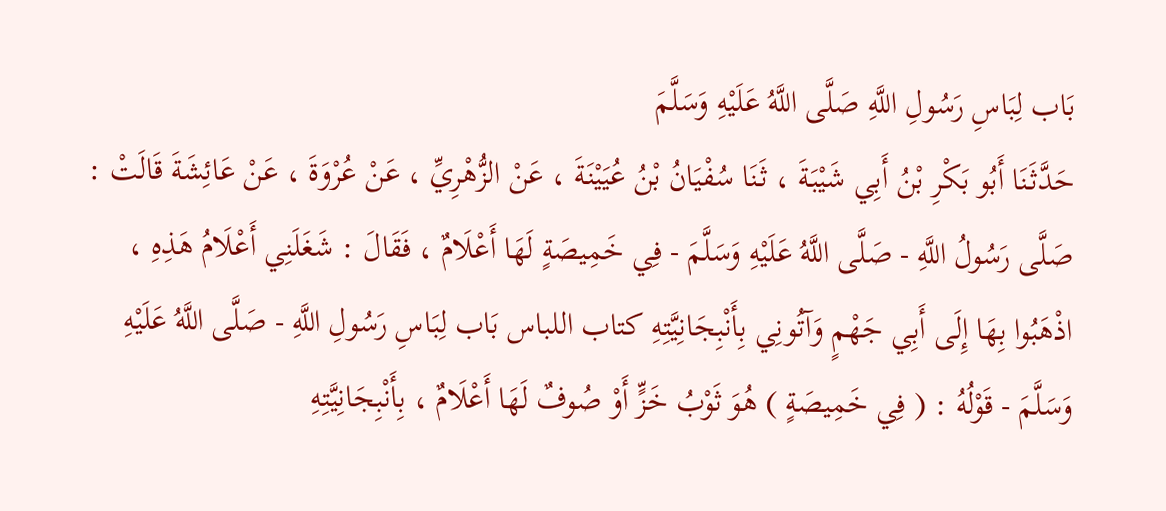بَاب لِبَاسِ رَسُولِ اللَّهِ صَلَّى اللَّهُ عَلَيْهِ وَسَلَّمَ
حَدَّثَنَا أَبُو بَكْرِ بْنُ أَبِي شَيْبَةَ ، ثَنَا سُفْيَانُ بْنُ عُيَيْنَةَ ، عَنْ الزُّهْرِيِّ ، عَنْ عُرْوَةَ ، عَنْ عَائِشَةَ قَالَتْ : صَلَّى رَسُولُ اللَّهِ - صَلَّى اللَّهُ عَلَيْهِ وَسَلَّمَ - فِي خَمِيصَةٍ لَهَا أَعْلَامٌ ، فَقَالَ : شَغَلَنِي أَعْلَامُ هَذِهِ ، اذْهَبُوا بِهَا إِلَى أَبِي جَهْمٍ وَآتُونِي بِأَنْبِجَانِيَّتِهِ كتاب اللباس بَاب لِبَاسِ رَسُولِ اللَّهِ - صَلَّى اللَّهُ عَلَيْهِ وَسَلَّمَ - قَوْلُهُ : ( فِي خَمِيصَةٍ ) هُوَ ثَوْبُ خَزٍّ أَوْ صُوفٌ لَهَا أَعْلَامٌ ، بِأَنْبِجَانِيَّتِهِ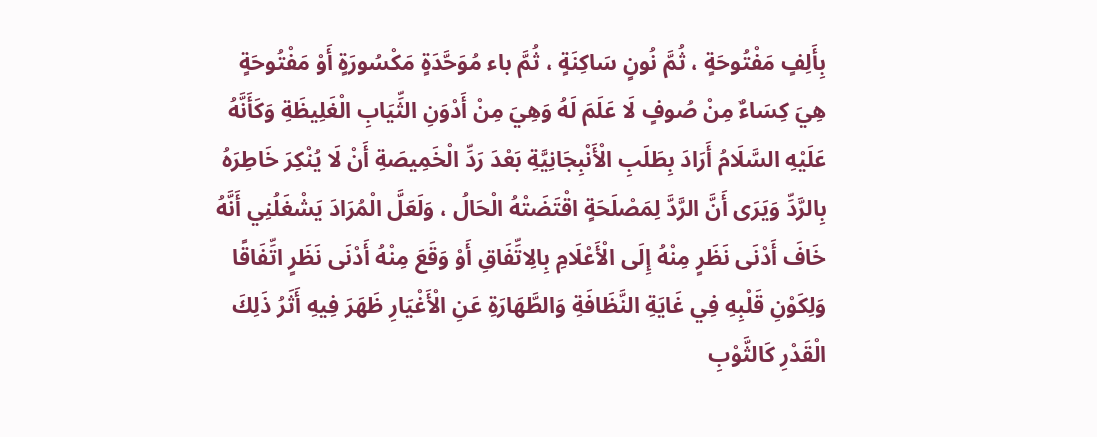بِأَلِفٍ مَفْتُوحَةٍ ، ثُمَّ نُونٍ سَاكِنَةٍ ، ثُمَّ باء مُوَحَّدَةٍ مَكْسُورَةٍ أَوْ مَفْتُوحَةٍ هِيَ كِسَاءٌ مِنْ صُوفٍ لَا عَلَمَ لَهُ وَهِيَ مِنْ أَدْوَنِ الثِّيَابِ الْغَلِيظَةِ وَكَأَنَّهُ عَلَيْهِ السَّلَامُ أَرَادَ بِطَلَبِ الْأَنْبِجَانِيَّةِ بَعْدَ رَدِّ الْخَمِيصَةِ أَنْ لَا يُنْكِرَ خَاطِرَهُ بِالرَّدِّ وَيَرَى أَنَّ الرَّدَّ لِمَصْلَحَةٍ اقْتَضَتْهُ الْحَالُ ، وَلَعَلَّ الْمُرَادَ يَشْغَلُنِي أَنَّهُ خَافَ أَدْنَى نَظَرٍ مِنْهُ إِلَى الْأَعْلَامِ بِالِاتِّفَاقِ أَوْ وَقَعَ مِنْهُ أَدْنَى نَظَرٍ اتِّفَاقًا وَلِكَوْنِ قَلْبِهِ فِي غَايَةِ النَّظَافَةِ وَالطَّهَارَةِ عَنِ الْأَغْيَارِ ظَهَرَ فِيهِ أَثَرُ ذَلِكَ الْقَدْرِ كَالثَّوْبِ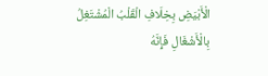الْأَبْيَضِ بِخِلَافِ الْقَلْبُ الْمُشْتَغِلُ بِالْأَشْغَالِ فَإِنَّهُ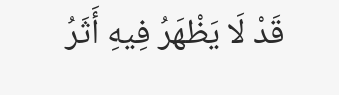قَدْ لَا يَظْهَرُ فِيهِ أَثَرُ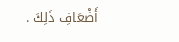أَضْعَافِ ذَلِكَ .